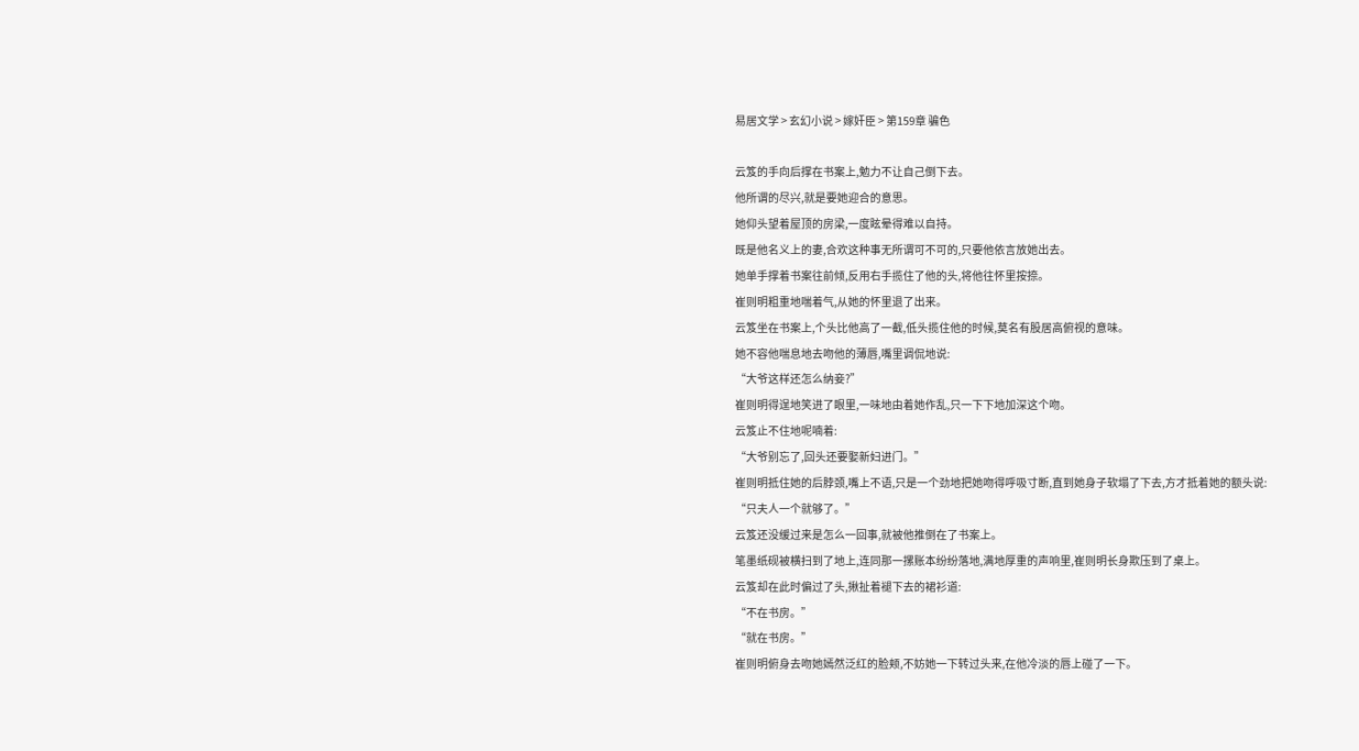易居文学 > 玄幻小说 > 嫁奸臣 > 第159章 骗色

云笈的手向后撑在书案上,勉力不让自己倒下去。
他所谓的尽兴,就是要她迎合的意思。
她仰头望着屋顶的房梁,一度眩晕得难以自持。
既是他名义上的妻,合欢这种事无所谓可不可的,只要他依言放她出去。
她单手撑着书案往前倾,反用右手揽住了他的头,将他往怀里按捺。
崔则明粗重地喘着气,从她的怀里退了出来。
云笈坐在书案上,个头比他高了一截,低头揽住他的时候,莫名有股居高俯视的意味。
她不容他喘息地去吻他的薄唇,嘴里调侃地说:
“大爷这样还怎么纳妾?”
崔则明得逞地笑进了眼里,一味地由着她作乱,只一下下地加深这个吻。
云笈止不住地呢喃着:
“大爷别忘了,回头还要娶新妇进门。”
崔则明抵住她的后脖颈,嘴上不语,只是一个劲地把她吻得呼吸寸断,直到她身子软塌了下去,方才抵着她的额头说:
“只夫人一个就够了。”
云笈还没缓过来是怎么一回事,就被他推倒在了书案上。
笔墨纸砚被横扫到了地上,连同那一摞账本纷纷落地,满地厚重的声响里,崔则明长身欺压到了桌上。
云笈却在此时偏过了头,揪扯着褪下去的裙衫道:
“不在书房。”
“就在书房。”
崔则明俯身去吻她嫣然泛红的脸颊,不妨她一下转过头来,在他冷淡的唇上碰了一下。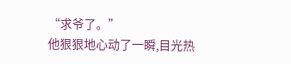“求爷了。”
他狠狠地心动了一瞬,目光热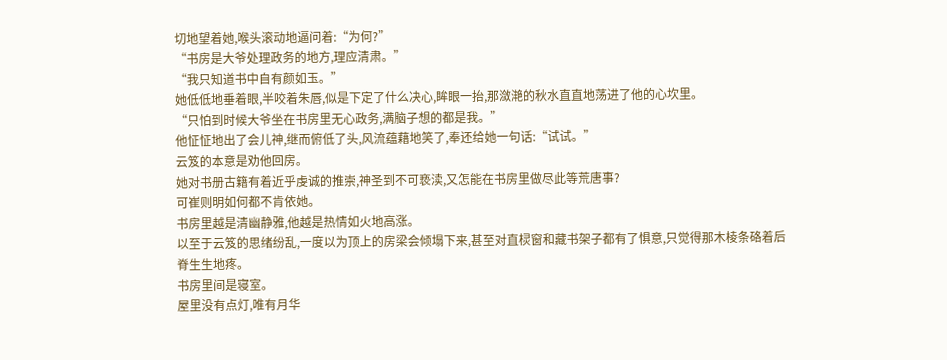切地望着她,喉头滚动地逼问着:“为何?”
“书房是大爷处理政务的地方,理应清肃。”
“我只知道书中自有颜如玉。”
她低低地垂着眼,半咬着朱唇,似是下定了什么决心,眸眼一抬,那潋滟的秋水直直地荡进了他的心坎里。
“只怕到时候大爷坐在书房里无心政务,满脑子想的都是我。”
他怔怔地出了会儿神,继而俯低了头,风流蕴藉地笑了,奉还给她一句话:“试试。”
云笈的本意是劝他回房。
她对书册古籍有着近乎虔诚的推崇,神圣到不可亵渎,又怎能在书房里做尽此等荒唐事?
可崔则明如何都不肯依她。
书房里越是清幽静雅,他越是热情如火地高涨。
以至于云笈的思绪纷乱,一度以为顶上的房梁会倾塌下来,甚至对直棂窗和藏书架子都有了惧意,只觉得那木棱条硌着后脊生生地疼。
书房里间是寝室。
屋里没有点灯,唯有月华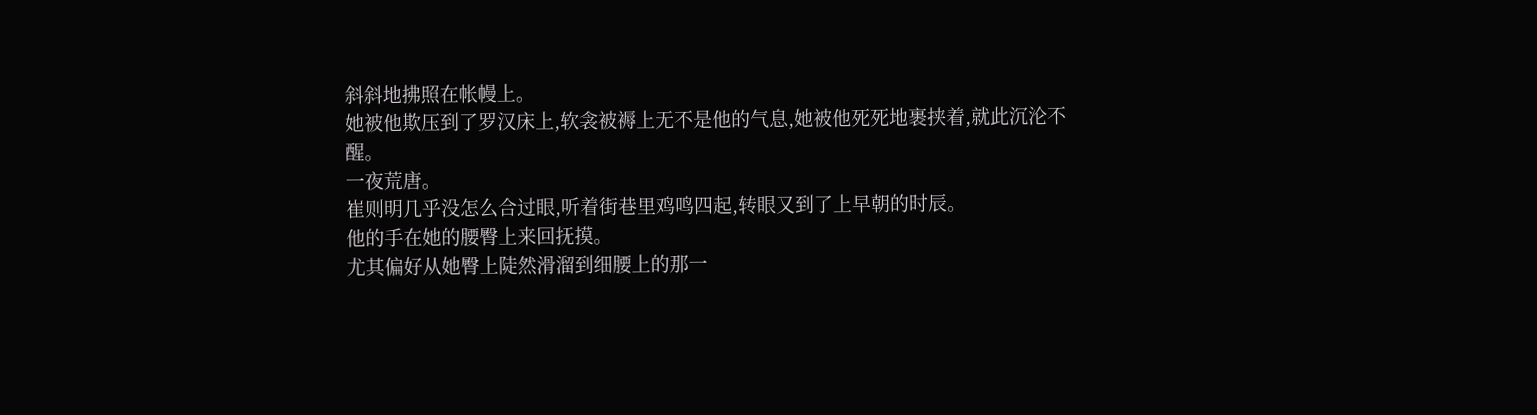斜斜地拂照在帐幔上。
她被他欺压到了罗汉床上,软衾被褥上无不是他的气息,她被他死死地裹挟着,就此沉沦不醒。
一夜荒唐。
崔则明几乎没怎么合过眼,听着街巷里鸡鸣四起,转眼又到了上早朝的时辰。
他的手在她的腰臀上来回抚摸。
尤其偏好从她臀上陡然滑溜到细腰上的那一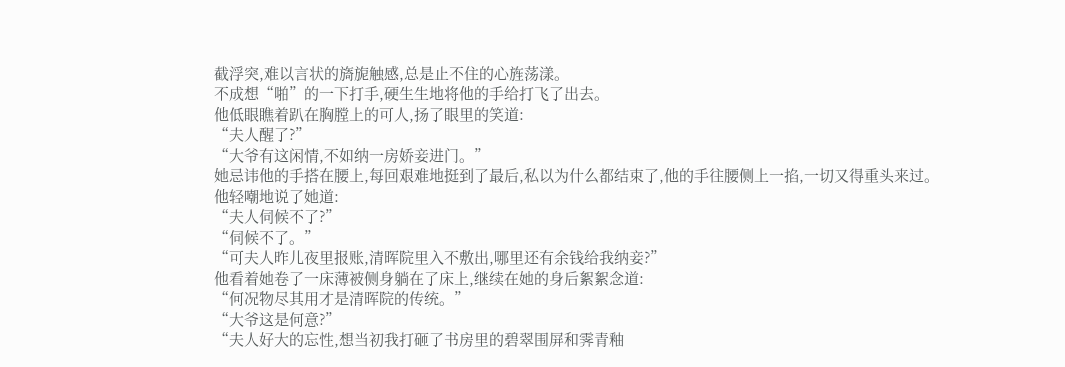截浮突,难以言状的旖旎触感,总是止不住的心旌荡漾。
不成想“啪”的一下打手,硬生生地将他的手给打飞了出去。
他低眼瞧着趴在胸膛上的可人,扬了眼里的笑道:
“夫人醒了?”
“大爷有这闲情,不如纳一房娇妾进门。”
她忌讳他的手搭在腰上,每回艰难地挺到了最后,私以为什么都结束了,他的手往腰侧上一掐,一切又得重头来过。
他轻嘲地说了她道:
“夫人伺候不了?”
“伺候不了。”
“可夫人昨儿夜里报账,清晖院里入不敷出,哪里还有余钱给我纳妾?”
他看着她卷了一床薄被侧身躺在了床上,继续在她的身后絮絮念道:
“何况物尽其用才是清晖院的传统。”
“大爷这是何意?”
“夫人好大的忘性,想当初我打砸了书房里的碧翠围屏和霁青釉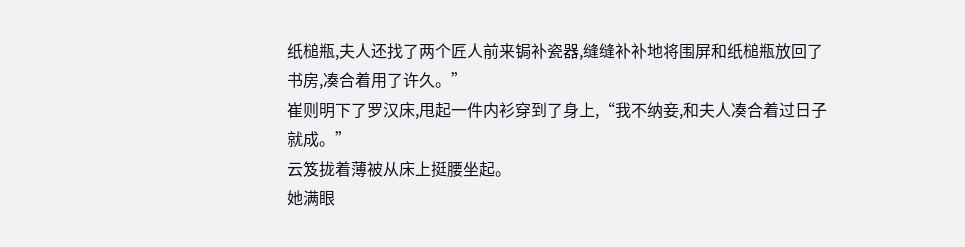纸槌瓶,夫人还找了两个匠人前来锔补瓷器,缝缝补补地将围屏和纸槌瓶放回了书房,凑合着用了许久。”
崔则明下了罗汉床,甩起一件内衫穿到了身上,“我不纳妾,和夫人凑合着过日子就成。”
云笈拢着薄被从床上挺腰坐起。
她满眼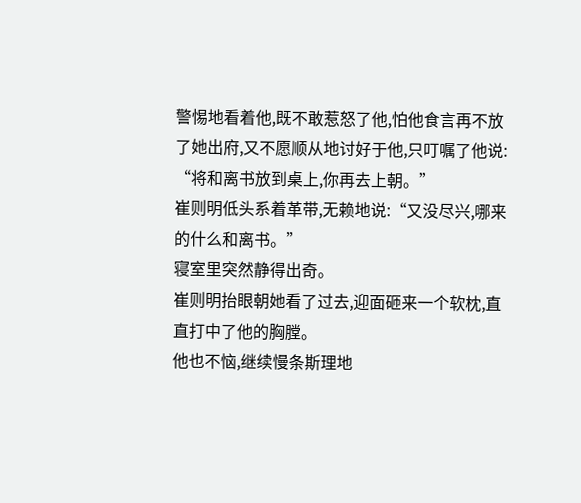警惕地看着他,既不敢惹怒了他,怕他食言再不放了她出府,又不愿顺从地讨好于他,只叮嘱了他说:
“将和离书放到桌上,你再去上朝。”
崔则明低头系着革带,无赖地说:“又没尽兴,哪来的什么和离书。”
寝室里突然静得出奇。
崔则明抬眼朝她看了过去,迎面砸来一个软枕,直直打中了他的胸膛。
他也不恼,继续慢条斯理地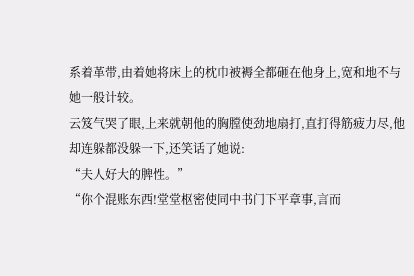系着革带,由着她将床上的枕巾被褥全都砸在他身上,宽和地不与她一般计较。
云笈气哭了眼,上来就朝他的胸膛使劲地扇打,直打得筋疲力尽,他却连躲都没躲一下,还笑话了她说:
“夫人好大的脾性。”
“你个混账东西!堂堂枢密使同中书门下平章事,言而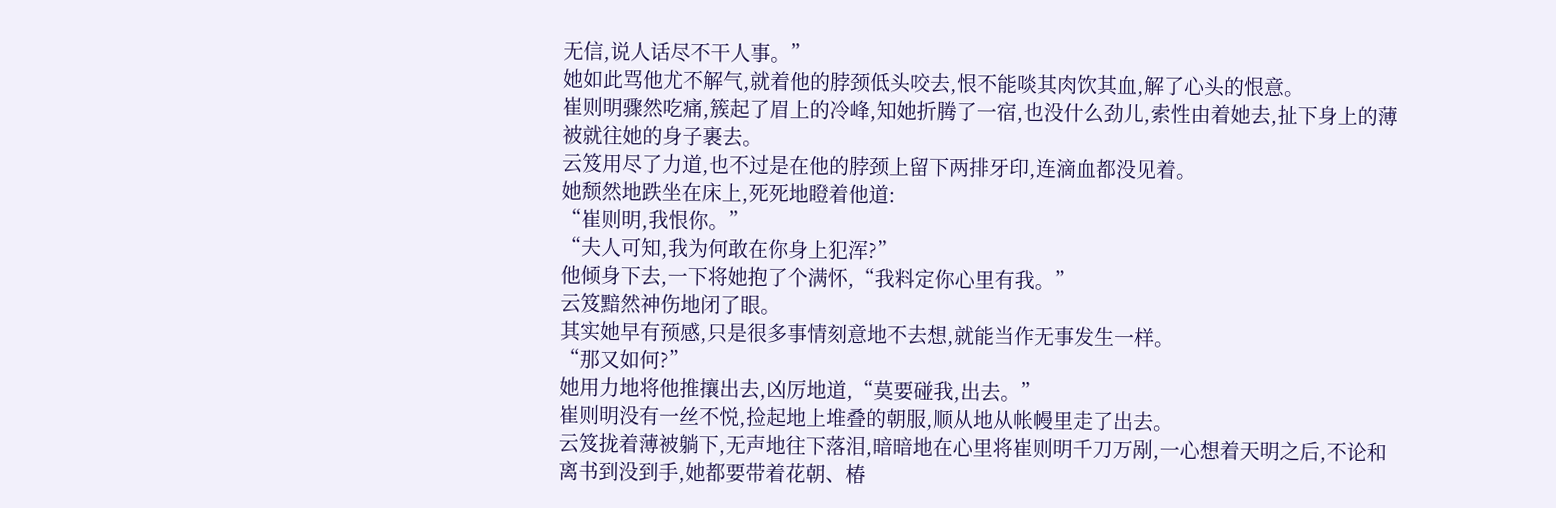无信,说人话尽不干人事。”
她如此骂他尤不解气,就着他的脖颈低头咬去,恨不能啖其肉饮其血,解了心头的恨意。
崔则明骤然吃痛,簇起了眉上的冷峰,知她折腾了一宿,也没什么劲儿,索性由着她去,扯下身上的薄被就往她的身子裹去。
云笈用尽了力道,也不过是在他的脖颈上留下两排牙印,连滴血都没见着。
她颓然地跌坐在床上,死死地瞪着他道:
“崔则明,我恨你。”
“夫人可知,我为何敢在你身上犯浑?”
他倾身下去,一下将她抱了个满怀,“我料定你心里有我。”
云笈黯然神伤地闭了眼。
其实她早有预感,只是很多事情刻意地不去想,就能当作无事发生一样。
“那又如何?”
她用力地将他推攘出去,凶厉地道,“莫要碰我,出去。”
崔则明没有一丝不悦,捡起地上堆叠的朝服,顺从地从帐幔里走了出去。
云笈拢着薄被躺下,无声地往下落泪,暗暗地在心里将崔则明千刀万剐,一心想着天明之后,不论和离书到没到手,她都要带着花朝、椿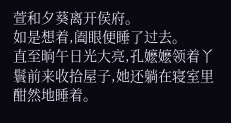萱和夕葵离开侯府。
如是想着,阖眼便睡了过去。
直至晌午日光大亮,孔嬷嬷领着丫鬟前来收拾屋子,她还躺在寝室里酣然地睡着。